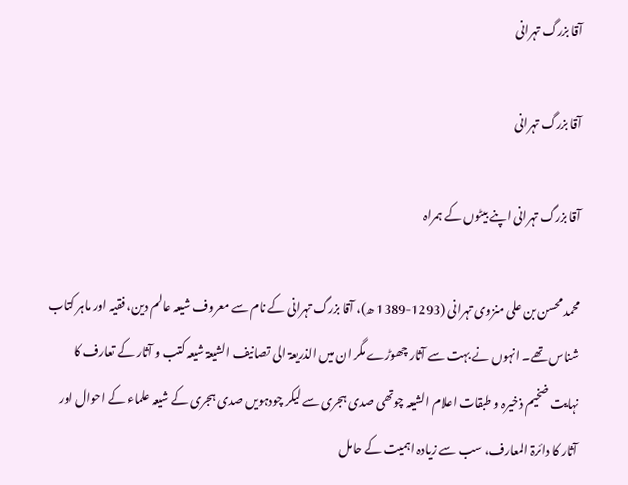آقا بزرگ تہرانی

آقا بزرگ تہرانی

آقا بزرگ تہرانی اپنے بیٹوں کے ہمراہ

محمد محسن بن‌ علی منزوی تہرانی (1293-1389 ھ)، آقا بزرگ تہرانی کے نام سے معروف شیعہ عالم دین، فقیہ اور ماہر کتاب‌ شناس تھے۔ انہوں نے بہت سے آثار چھوڑے مگر ان میں الذریعۃ الی تصانیف الشیعۃ شیعہ کتب و آثار کے تعارف کا نہایت ضخیم ذخیرہ و طبقات اعلام الشیعہ چوتھی صدی ہجری سے لیکر چودہویں صدی ہجری کے شیعہ علماء کے احوال اور آثار کا دائرۃ المعارف، سب سے زیادہ اہمیت کے حامل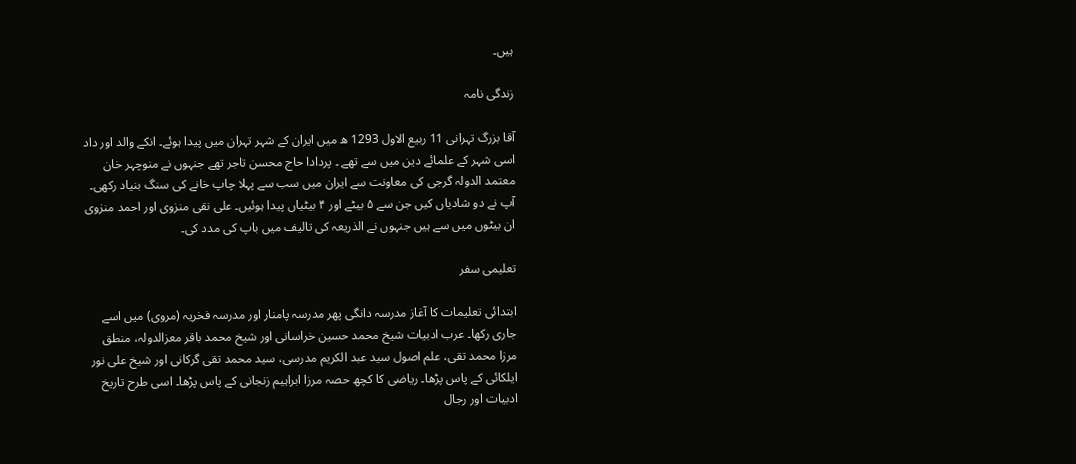ہیں۔

زندگی‌ نامہ

آقا بزرگ تہرانی 11 ربیع الاول 1293 ھ میں ایران کے شہر تہران میں پیدا ہوئے۔ انکے والد اور داد اسی شہر کے علمائے دین میں سے تھے ۔ پردادا حاج‌ محسن تاجر تھے جنہوں نے منوچہر خان معتمد الدولہ گرجی کی معاونت سے ایران میں سب سے پہلا چاپ خانے کی سنگ بنیاد رکھی۔ آپ نے دو شادیاں کیں جن سے ۵ بیٹے اور ۴ بیٹیاں پیدا ہوئیں۔ علی نقی منزوی اور احمد منزوی ان بیٹوں میں سے ہیں جنہوں نے الذریعہ کی تالیف میں باپ کی مدد کی۔

تعلیمی سفر

ابتدائی تعلیمات کا آغاز مدرسہ دانگی پھر مدرسہ پامنار اور مدرسہ فخریہ (مروی) میں اسے جاری رکھا۔ عرب ادبیات شیخ‌ محمد حسین خراسانی اور شیخ ‌محمد باقر معزالدولہ، منطق مرزا محمد تقی، علم اصول سید عبد الکریم مدرسی، سید محمد تقی گرکانی اور شیخ‌ علی ‌نور ایلکائی کے پاس پڑھا۔ ریاضی کا کچھ حصہ مرزا ابراہیم زنجانی کے پاس پڑھا۔ اسی طرح تاریخ ادبیات اور رجال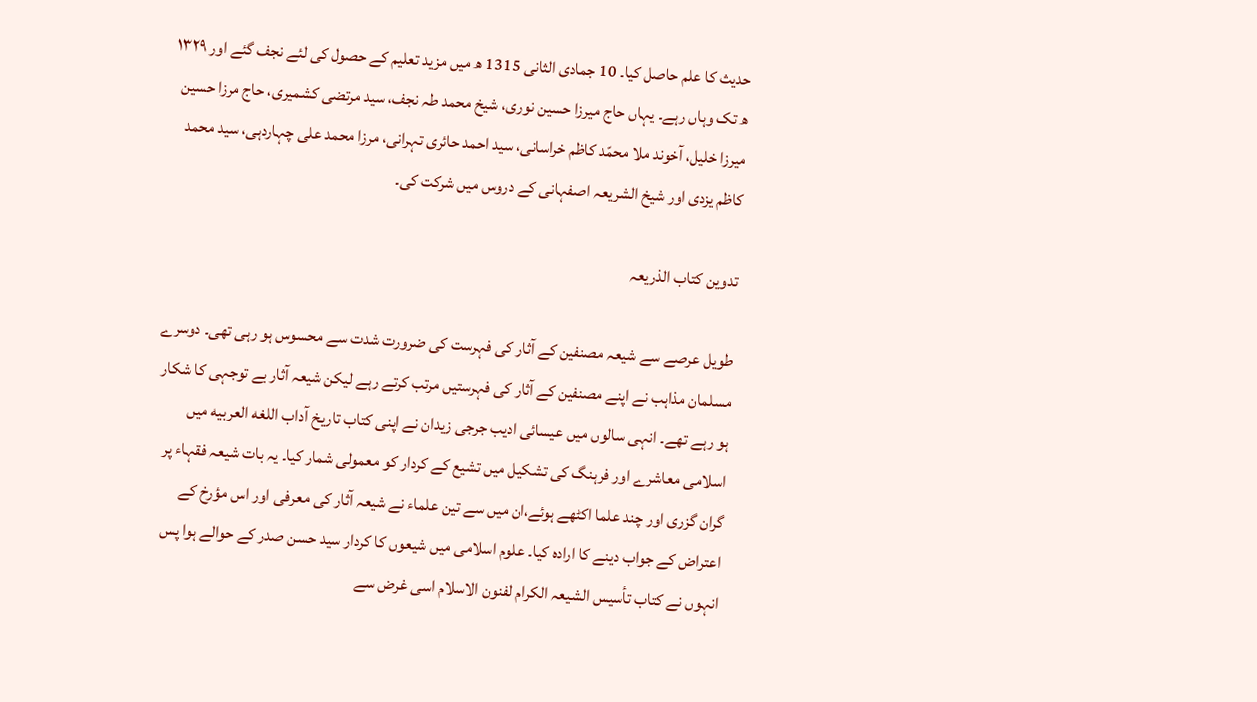حدیث کا علم حاصل کیا۔ 10 جمادی الثانی 1315 ھ میں مزید تعلیم کے حصول کی لئے نجف گئے اور ۱۳۲۹ ھ تک وہاں رہے۔ یہاں حاج ‌میرزا حسین نوری، شیخ‌ محمد طہ نجف، سید مرتضی کشمیری، حاج‌ مرزا حسین میرزا خلیل، آخوند ملا محمّد کاظم خراسانی، سید احمد حائری تہرانی، مرزا محمد علی چہاردہی، سید محمد کاظم یزدی اور شیخ الشریعہ اصفہانی کے دروس میں شرکت کی۔

تدوین کتاب الذریعہ

طویل عرصے سے شیعہ مصنفین کے آثار کی فہرست کی ضرورت شدت سے محسوس ہو رہی تھی۔ دوسرے مسلمان مذاہب نے اپنے مصنفین کے آثار کی فہرستیں مرتب کرتے رہے لیکن شیعہ آثار بے توجہی کا شکار ہو رہے تھے۔ انہی سالوں میں عیسائی ادیب جرجی زیدان نے اپنی کتاب تاریخ آداب‌ اللغه‌ العربیه میں اسلامی معاشرے اور فرہنگ کی تشکیل میں تشیع کے کردار کو معمولی شمار کیا۔ یہ بات شیعہ فقہاء پر گران گزری اور چند علما اکٹھے ہوئے،ان میں سے تین علماء نے شیعہ آثار کی معرفی اور اس مؤرخ کے اعتراض کے جواب دینے کا ارادہ کیا۔ علوم اسلامی میں شیعوں کا کردار سید حسن صدر کے حوالے ہوا پس انہوں نے کتاب تأسیس‌ الشیعہ ‌الکرام لفنون ‌الاسلام اسی غرض سے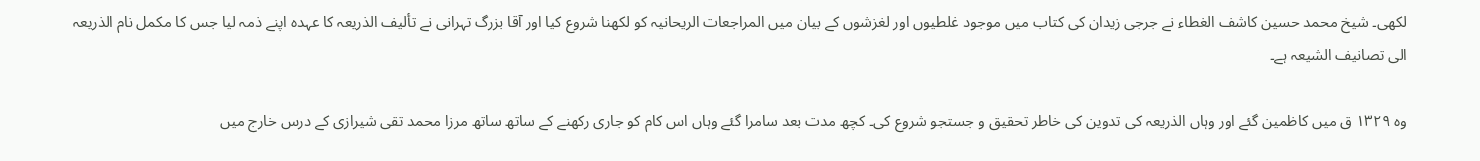لکھی۔ شیخ ‌محمد حسین کاشف‌ الغطاء نے جرجی زیدان کی کتاب میں موجود غلطیوں اور لغزشوں کے بیان میں المراجعات‌ الریحانیہ کو لکھنا شروع کیا اور آقا بزرگ تہرانی نے تألیف‌ الذریعہ کا عہدہ اپنے ذمہ لیا جس کا مکمل نام الذریعہ الی تصانیف الشیعہ ہے۔

وہ ۱۳۲۹ ق میں کاظمین گئے اور وہاں الذریعہ کی تدوین کی خاطر تحقیق و جستجو شروع کی۔ کچھ مدت بعد سامرا گئے وہاں اس کام کو جاری رکھنے کے ساتھ ساتھ مرزا محمد تقی شیرازی کے درس خارج میں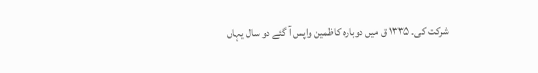شرکت کی۔ ۱۳۳۵ ق میں دوبارہ کاظمین واپس آ گئے دو سال یہاں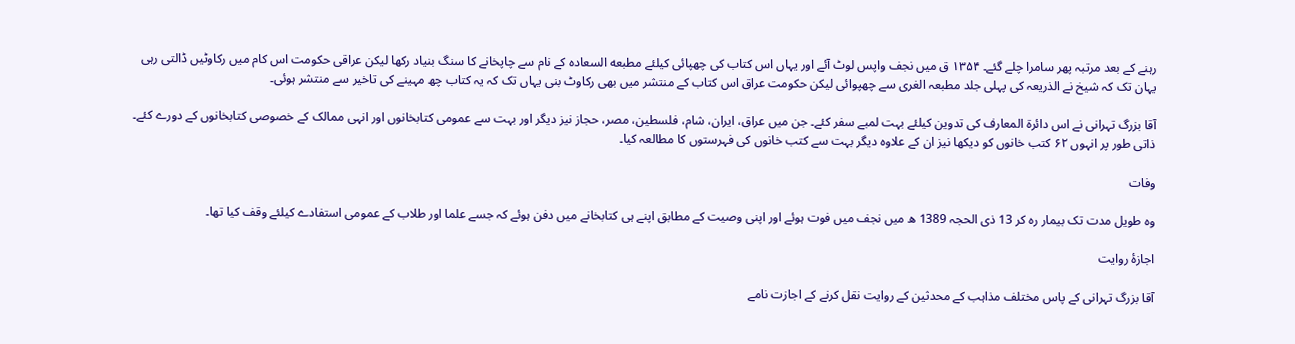رہنے کے بعد مرتبہ پھر سامرا چلے گئے۔ ۱۳۵۴ ق میں نجف واپس لوٹ آئے اور یہاں اس کتاب کی چھپائی کیلئے مطبعه‌ السعاده کے نام سے چاپخانے کا سنگ بنیاد رکھا لیکن عراقی حکومت اس کام میں رکاوٹیں ڈالتی رہی یہان تک کہ شیخ‌ نے الذریعہ کی پہلی جلد مطبعہ ‌الغری سے چھپوائی لیکن حکومت عراق اس کتاب کے منتشر میں بھی رکاوٹ بنی یہاں تک کہ یہ کتاب چھ مہینے کی تاخیر سے منتشر ہوئی۔

آقا بزرگ تہرانی نے اس دائرۃ المعارف کی تدوین کیلئے بہت لمبے سفر کئے۔ جن میں عراق، ایران، شام، فلسطین، مصر، حجاز نیز دیگر اور بہت سے عمومی کتابخانوں اور انہی ممالک کے خصوصی کتابخانوں کے دورے کئے۔ ذاتی طور پر انہوں ۶۲ کتب خانوں کو دیکھا نیز ان کے علاوہ دیگر بہت سے کتب خانوں کی فہرستوں کا مطالعہ کیا۔

وفات

وہ طویل مدت تک بیمار رہ کر 13 ذی الحجہ 1389 ھ میں نجف میں فوت ہوئے اور اپنی وصیت کے مطابق اپنے ہی کتابخانے میں دفن ہوئے کہ جسے علما اور طلاب کے عمومی استفادے کیلئے وقف کیا تھا۔

اجازۂ روایت

آقا بزرگ تہرانی کے پاس مختلف مذاہب کے محدثین کے روایت نقل کرنے کے اجازت نامے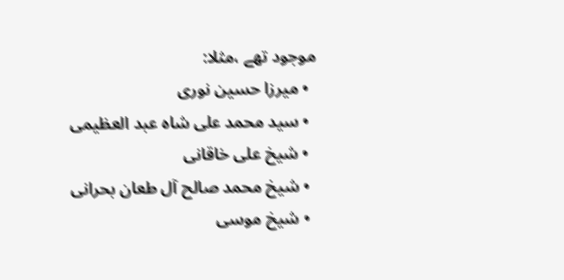موجود تھے ،مثلا:
  • میرزا حسین نوری
  • سید محمد علی شاه ‌عبد العظیمی
  • شیخ‌ علی خاقانی
  • شیخ ‌محمد صالح آل طعان بحرانی
  • شیخ‌ موسی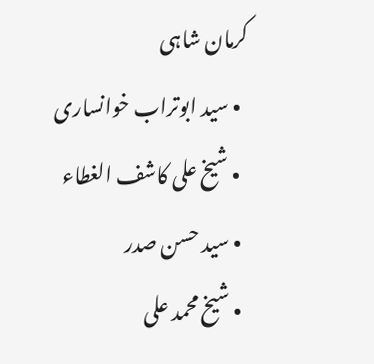کرمان شاہی
  • سید ابوتراب خوانساری
  • شیخ علی کاشف الغطاء
  • سید حسن صدر
  • شیخ ‌محمد علی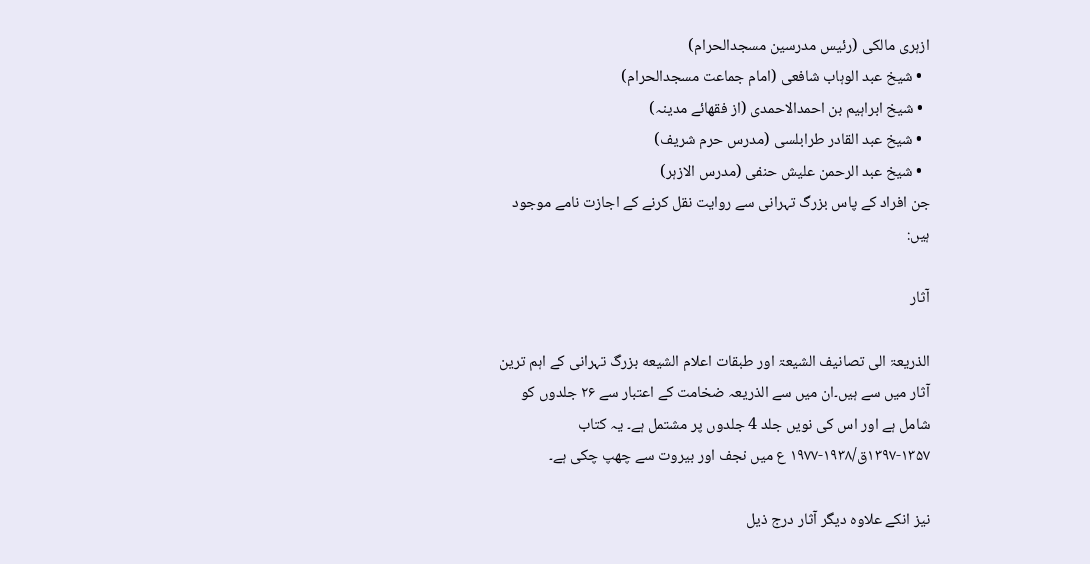ازہری ‌مالکی (رئیس مدرسین مسجدالحرام)
  • شیخ ‌عبد الوہاب شافعی (امام جماعت مسجدالحرام)
  • شیخ ‌ابراہیم ‌بن ‌احمدالاحمدی (از فقهائے مدینہ)
  • شیخ ‌عبد القادر طرابلسی (مدرس حرم شریف)
  • شیخ ‌عبد الرحمن علیش حنفی (مدرس‌ الازہر)
جن افراد کے پاس بزرگ تہرانی سے روایت نقل کرنے کے اجازت نامے موجود ہیں:

آثار

الذریعۃ الی تصانیف الشیعۃ اور طبقات‌ اعلام‌ الشیعه بزرگ تہرانی کے اہم ترین آثار میں سے ہیں۔ان میں سے الذریعہ ضخامت کے اعتبار سے ۲۶ جلدوں کو شامل ہے اور اس کی نویں جلد 4 جلدوں پر مشتمل ہے۔ یہ کتاب ۱۳۵۷-۱۳۹۷ق/۱۹۳۸-۱۹۷۷ ع میں نجف اور بیروت سے چھپ چکی ہے۔

نیز انکے علاوہ دیگر آثار درج ذیل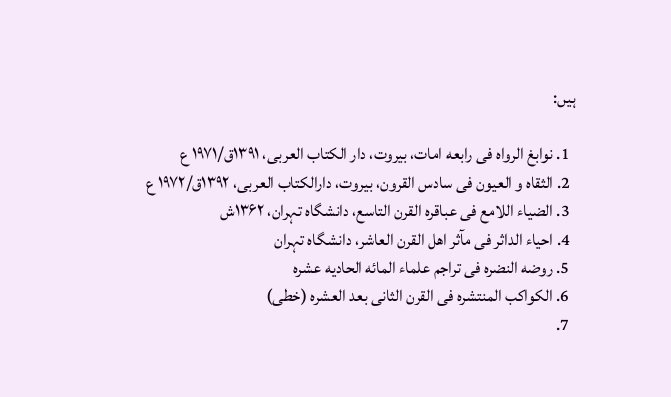ہیں:

  1. نوابغ‌ الرواه ‌فی ‌رابعه ‌امات، بیروت، دار الکتاب العربی، ۱۳۹۱ق/۱۹۷۱ ع
  2. الثقاه و العیون فی سادس القرون، بیروت، دارالکتاب العربی، ۱۳۹۲ق/۱۹۷۲ ع
  3. الضیاء اللامع فی عباقره ‌القرن ‌التاسع، دانشگاه تہران، ۱۳۶۲ش
  4. احیاء الداثر فی مآثر اهل‌ القرن ‌العاشر، دانشگاه تہران
  5. روضه النضره فی تراجم علماء المائه ‌الحادیه‌ عشره
  6. الکواکب‌ المنتشره فی ‌القرن ‌الثانی بعد العشره (خطی)
  7.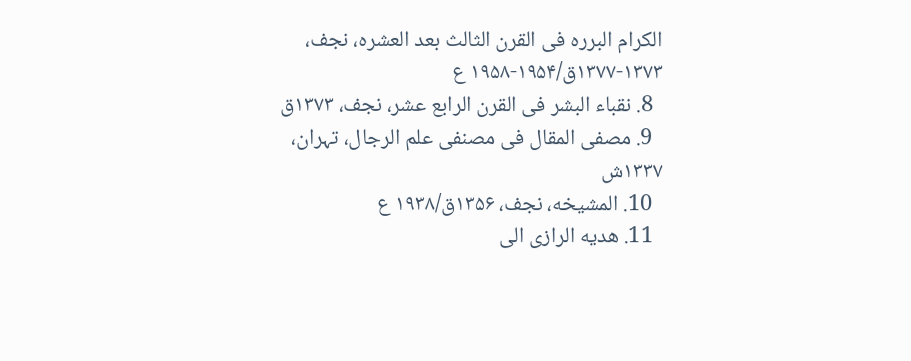الکرام ‌البرره فی‌ القرن‌ الثالث بعد العشره، نجف، ۱۳۷۳-۱۳۷۷ق/۱۹۵۴-۱۹۵۸ ع
  8. نقباء البشر فی القرن الرابع عشر، نجف، ۱۳۷۳ق
  9. مصفی المقال فی مصنفی علم‌ الرجال، تہران، ۱۳۳۷ش
  10. المشیخه، نجف، ۱۳۵۶ق/۱۹۳۸ ع
  11. هدیه الرازی الی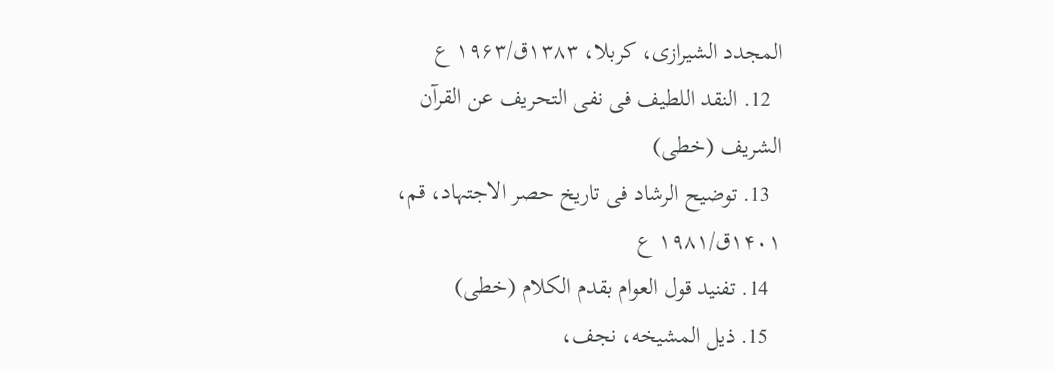المجدد الشیرازی، کربلا، ۱۳۸۳ق/۱۹۶۳ ع
  12. النقد اللطیف فی نفی التحریف عن القرآن الشریف (خطی)
  13. توضیح الرشاد فی تاریخ حصر الاجتہاد، قم، ۱۴۰۱ق/۱۹۸۱ ع
  14. تفنید قول العوام بقدم الکلام (خطی)
  15. ذیل المشیخه، نجف،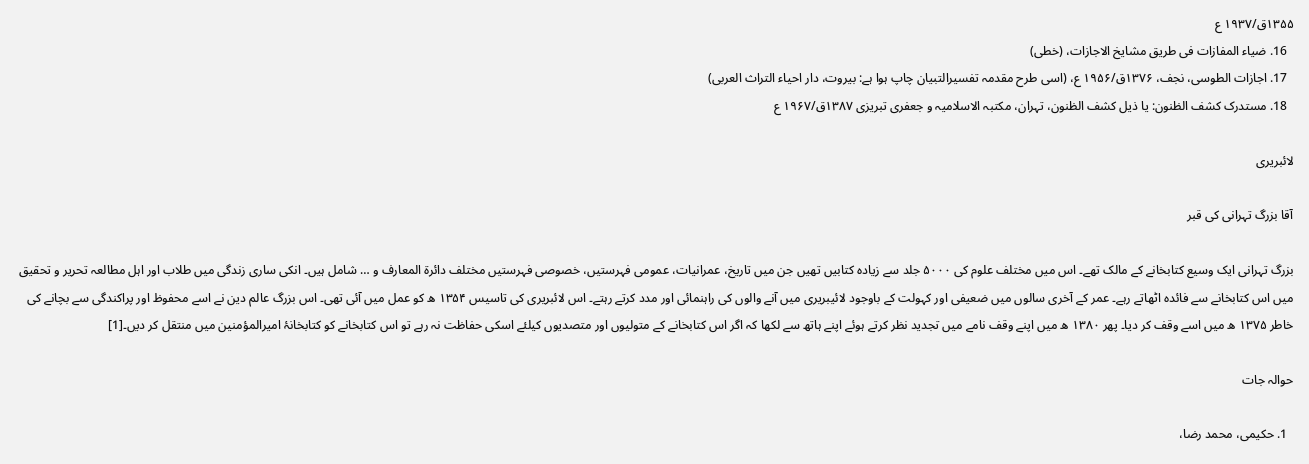۱۳۵۵ق/۱۹۳۷ ع
  16. ضیاء المفازات فی طریق مشایخ ‌الاجازات، (خطی)
  17. اجازات الطوسی، نجف، ۱۳۷۶ق/۱۹۵۶ ع، (اسی طرح مقدمہ تفسیر‌التبیان چاپ ہوا ہے: بیروت، دار احیاء التراث‌ العربی)
  18. مستدرک کشف‌ الظنون: یا ذیل کشف‌ الظنون، تہران، مکتبہ الاسلامیہ و جعفری تبریزی ۱۳۸۷ق/۱۹۶۷ ع

لائبریری

آقا بزرگ تہرانی کی قبر

بزرگ تہرانی ایک وسیع کتابخانے کے مالک تھے۔ اس میں مختلف علوم کی ۵۰۰۰ جلد سے زیادہ کتابیں تھیں جن میں تاریخ، عمرانیات، عمومی فہرستیں، خصوصی فہرستیں مختلف دائرة المعارف و … شامل ہیں۔ انکی ساری زندگی میں طلاب اور اہل مطالعہ تحریر و تحقیق میں اس کتابخانے سے فائدہ اٹھاتے رہے۔ عمر کے آخری سالوں میں ضعیفی اور کہولت کے باوجود لائیبریری میں آنے والوں کی راہنمائی اور مدد کرتے رہتے۔ اس لائبریری کی تاسیس ۱۳۵۴ ھ کو عمل میں آئی تھی۔ اس بزرگ عالم دین نے اسے محفوظ اور پراکندگی سے بچانے کی خاطر ۱۳۷۵ ھ میں اسے وقف کر دیا۔ پھر ۱۳۸۰ ھ میں اپنے وقف نامے میں تجدید نظر کرتے ہوئے اپنے ہاتھ سے لکھا کہ اگر اس کتابخانے کے متولیوں اور متصدیوں کیلئے اسکی حفاظت نہ رہے تو اس کتابخانے کو کتابخانۂ امیرالمؤمنین میں منتقل کر دیں۔[1]

حوالہ جات

  1. حکیمی، محمد رضا،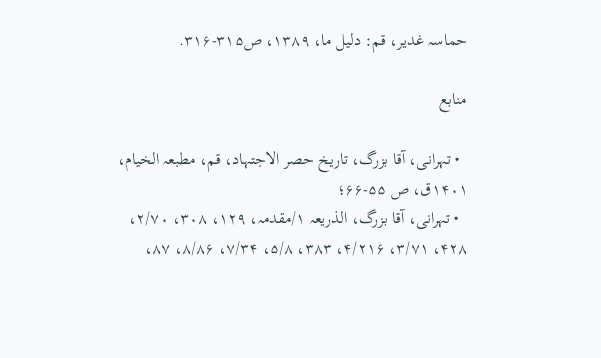حماسہ غدیر، قم: دلیل ما، ۱۳۸۹، ص۳۱۵-۳۱۶.

منابع

  • تہرانی، آقا بزرگ، تاریخ حصر الاجتہاد، قم، مطبعہ الخیام، ۱۴۰۱ق، ص ۵۵-۶۶؛
  • تہرانی، آقا بزرگ، الذریعہ ۱/مقدمہ، ۱۲۹، ۳۰۸، ۲/۷۰، ۴۲۸، ۳/۷۱، ۴/۲۱۶، ۳۸۳، ۵/۸، ۷/۳۴، ۸/۸۶، ۸۷،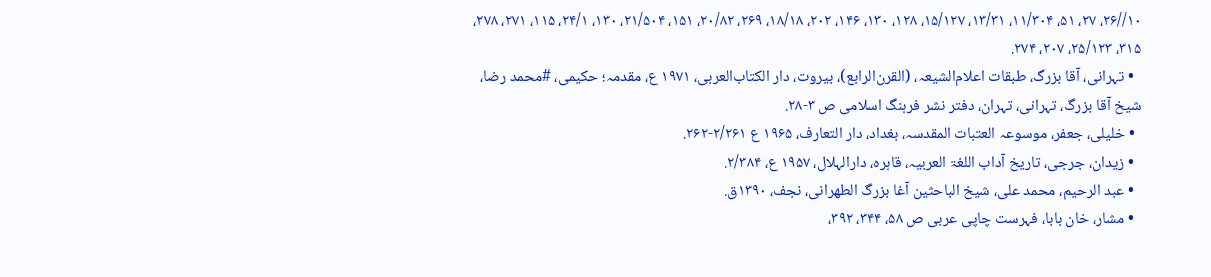۱۰//۲۶، ۲۷، ۵۱، ۱۱/۳۰۴، ۱۳/۳۱، ۱۵/۱۲۷، ۱۲۸، ۱۳۰، ۱۴۶، ۲۰۲، ۱۸/۱۸، ۲۶۹، ۲۰/۸۲، ۱۵۱، ۲۱/۵۰۴، ۱۳۰، ۲۴/۱، ۱۱۵، ۲۷۱، ۲۷۸، ۳۱۵، ۲۵/۱۲۳، ۲۰۷، ۲۷۴.
  • تہرانی، آقا بزرگ، طبقات اعلام‌الشیعہ، (القرن‌الرابع)، بیروت، دار الکتاب‌العربی، ۱۹۷۱ ع، مقدمہ؛ حکیمی، #محمد رضا، شیخ‌ آقا بزرگ، تہرانی، تہران، دفتر نشر فرہنگ اسلامی ص ۳-۲۸.
  • خلیلی، جعفر، موسوعہ ‌العتبات ‌المقدسہ، بغداد، دار التعارف، ۱۹۶۵ ع ۲/۲۶۱-۲۶۲.
  • زیدان، جرجی، تاریخ آداب ‌اللغۃ العربیہ، قاہره، دارالہلال، ۱۹۵۷ ع، ۲/۳۸۴.
  • عبد الرحیم، محمد علی، شیخ ‌الباحثین ‌آغا بزرگ‌ الطهرانی، نجف، ۱۳۹۰ق.
  • مشار، خان بابا، فہرست چاپی عربی ص ۵۸، ۳۴۴، ۳۹۲،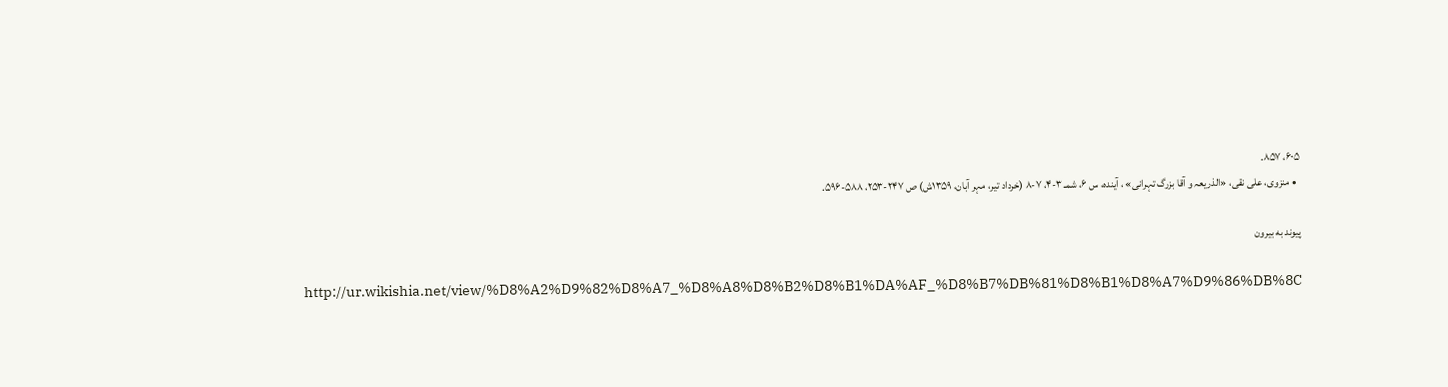۶۰۵، ۸۵۷.
  • منزوی، علی نقی، «الذریعہ و آقا بزرگ تہرانی» ، آینده، س ۶، شمـ ۳-۴، ۷-۸ (خرداد تیر، مہر آبان، ۱۳۵۹ش) ص ۲۴۷-۲۵۳، ۵۸۸-۵۹۶.

پیوند به بیرون

http://ur.wikishia.net/view/%D8%A2%D9%82%D8%A7_%D8%A8%D8%B2%D8%B1%DA%AF_%D8%B7%DB%81%D8%B1%D8%A7%D9%86%DB%8C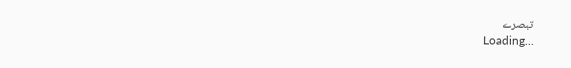تبصرے
Loading...